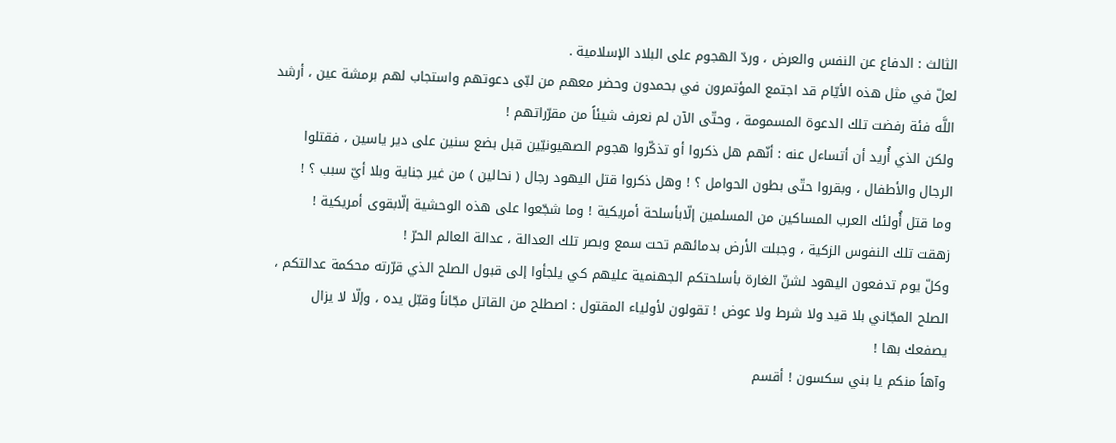الثالث : الدفاع عن النفس والعرض ، وردّ الهجوم على البلاد الإسلامية .
لعلّ في مثل هذه الأيّام قد اجتمع المؤتمرون في بحمدون وحضر معهم من لبّى دعوتهم واستجاب لهم برمشة عين ، أرشد اللَّه فئة رفضت تلك الدعوة المسمومة ، وحتّى الآن لم نعرف شيئاً من مقرّراتهم !
ولكن الذي أُريد أن أتساءل عنه : أنّهم هل ذكروا أو تذكّروا هجوم الصهيونيّين قبل بضع سنين على دير ياسين ، فقتلوا الرجال والأطفال ، وبقروا حتّى بطون الحوامل ؟ ! وهل ذكروا قتل اليهود رجال ( نحالين ) من غير جناية وبلا أيّ سبب ؟ !
وما قتل أُولئك العرب المساكين من المسلمين إلّابأسلحة أمريكية ! وما شجّعوا على هذه الوحشية إلّابقوى أمريكية !
زهقت تلك النفوس الزكية ، وجبلت الأرض بدمائهم تحت سمع وبصر تلك العدالة ، عدالة العالم الحرّ !
وكلّ يوم تدفعون اليهود لشنّ الغارة بأسلحتكم الجهنمية عليهم كي يلجأوا إلى قبول الصلح الذي قرّرته محكمة عدالتكم ، الصلح المجّاني بلا قيد ولا شرط ولا عوض ! تقولون لأولياء المقتول : اصطلح من القاتل مجّاناً وقبّل يده ، وإلّا لا يزال يصفعك بها !
وآهاً منكم يا بني سكسون ! أقسم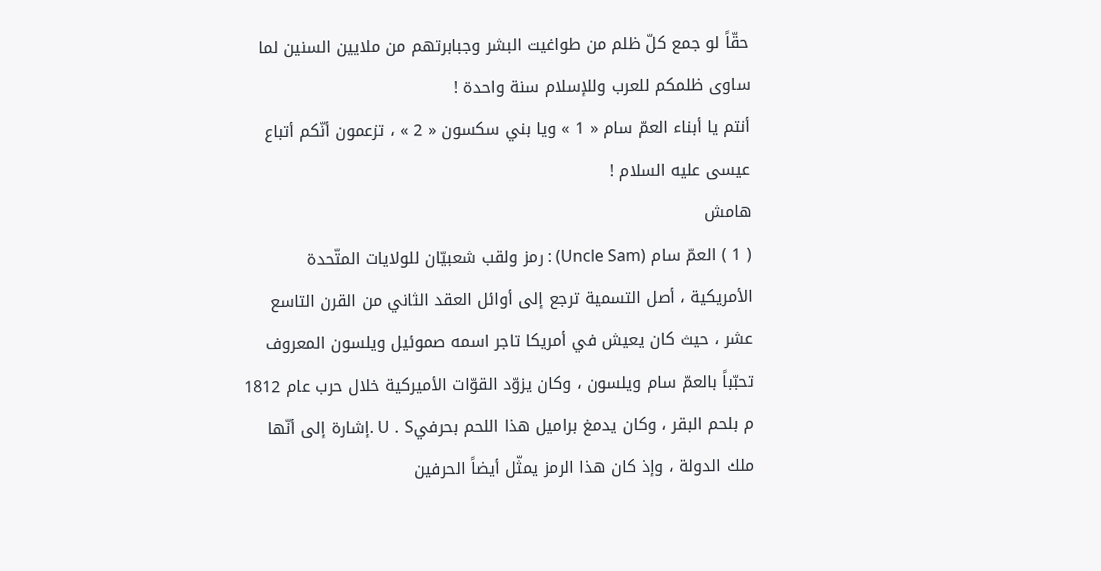حقّاً لو جمع كلّ ظلم من طواغيت البشر وجبابرتهم من ملايين السنين لما ساوى ظلمكم للعرب وللإسلام سنة واحدة !
أنتم يا أبناء العمّ سام « 1 » ويا بني سكسون « 2 » ، تزعمون أنّكم أتباع عيسى عليه السلام !
هامش
( 1 ) العمّ سام (Uncle Sam) : رمز ولقب شعبيّان للولايات المتّحدة الأمريكية ، أصل التسمية ترجع إلى أوائل العقد الثاني من القرن التاسع عشر ، حيث كان يعيش في أمريكا تاجر اسمه صموئيل ويلسون المعروف تحبّباً بالعمّ سام ويلسون ، وكان يزوّد القوّات الأميركية خلال حرب عام 1812 م بلحم البقر ، وكان يدمغ براميل هذا اللحم بحرفيU . S .إشارة إلى أنّها ملك الدولة ، وإذ كان هذا الرمز يمثّل أيضاً الحرفين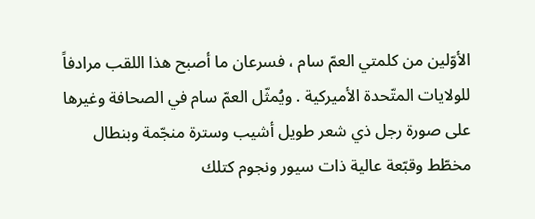الأوّلين من كلمتي العمّ سام ، فسرعان ما أصبح هذا اللقب مرادفاً للولايات المتّحدة الأميركية . ويُمثّل العمّ سام في الصحافة وغيرها على صورة رجل ذي شعر طويل أشيب وسترة منجّمة وبنطال مخطّط وقبّعة عالية ذات سيور ونجوم كتلك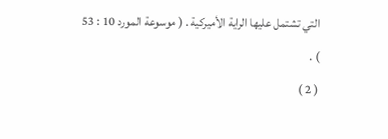التي تشتمل عليها الراية الأميركية . ( موسوعة المورد 10 : 53 ) .
( 2 )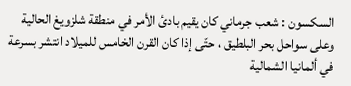السكسون : شعب جرماني كان يقيم بادئ الأمر في منطقة شلزويغ الحالية وعلى سواحل بحر البلطيق ، حتّى إذا كان القرن الخامس للميلاد انتشر بسرعة في ألمانيا الشمالية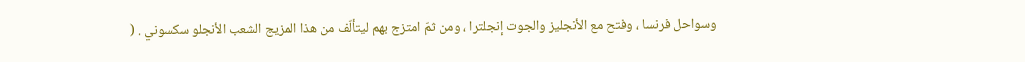وسواحل فرنسا ، وفتح مع الأنجليز والجوت إنجلترا ، ومن ثمّ امتزج بهم ليتألّف من هذا المزيج الشعب الأنجلو سكسوني . (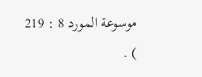موسوعة المورد 8 : 219 ) .